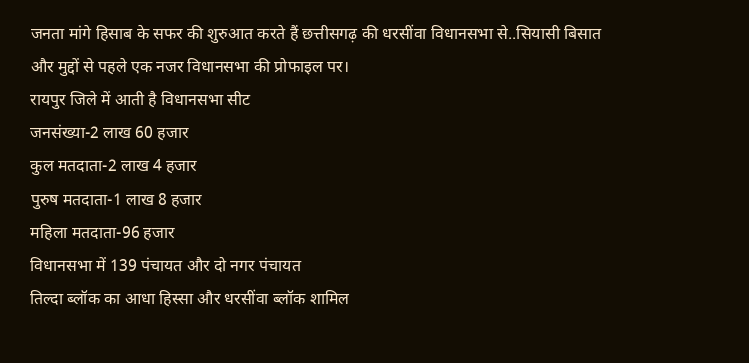जनता मांगे हिसाब के सफर की शुरुआत करते हैं छत्तीसगढ़ की धरसींवा विधानसभा से..सियासी बिसात और मुद्दों से पहले एक नजर विधानसभा की प्रोफाइल पर।
रायपुर जिले में आती है विधानसभा सीट
जनसंख्या-2 लाख 60 हजार
कुल मतदाता-2 लाख 4 हजार
पुरुष मतदाता-1 लाख 8 हजार
महिला मतदाता-96 हजार
विधानसभा में 139 पंचायत और दो नगर पंचायत
तिल्दा ब्लॉक का आधा हिस्सा और धरसींवा ब्लॉक शामिल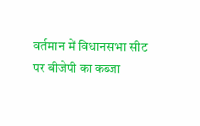वर्तमान में विधानसभा सीट पर बीजेपी का कब्जा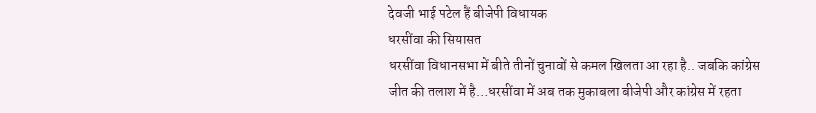देवजी भाई पटेल हैं बीजेपी विधायक
धरसींवा की सियासत
धरसींवा विधानसभा में बीते तीनों चुनावों से कमल खिलता आ रहा है.. जबकि कांग्रेस जीत की तलाश में है…धरसींवा में अब तक मुकाबला बीजेपी और कांग्रेस में रहता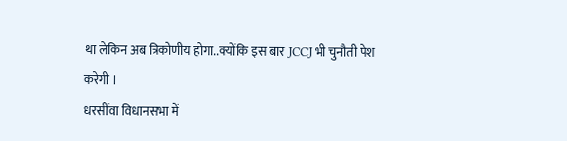था लेकिन अब त्रिकोणीय होगा..क्योंकि इस बार JCCJ भी चुनौती पेश करेगी ।
धरसींवा विधानसभा में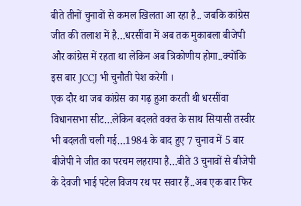बीते तीनों चुनावों से कमल खिलता आ रहा है.. जबकि कांग्रेस जीत की तलाश में है…धरसींवा में अब तक मुकाबला बीजेपी और कांग्रेस में रहता था लेकिन अब त्रिकोणीय होगा..क्योंकि इस बार JCCJ भी चुनौती पेश करेगी ।
एक दौर था जब कांग्रेस का गढ़ हुआ करती थी धरसींवा विधानसभा सीट…लेकिन बदलते वक्त के साथ सियासी तस्वीर भी बदलती चली गई…1984 के बाद हुए 7 चुनाव में 5 बार बीजेपी ने जीत का परचम लहराया है…बीते 3 चुनावों से बीजेपी के देवजी भाई पटेल विजय रथ पर सवार हैं..अब एक बार फिर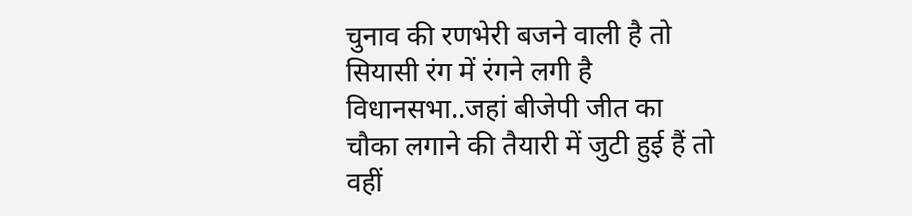चुनाव की रणभेरी बजने वाली है तो सियासी रंग में रंगने लगी है विधानसभा..जहां बीजेपी जीत का चौका लगाने की तैयारी में जुटी हुई हैं तो वहीं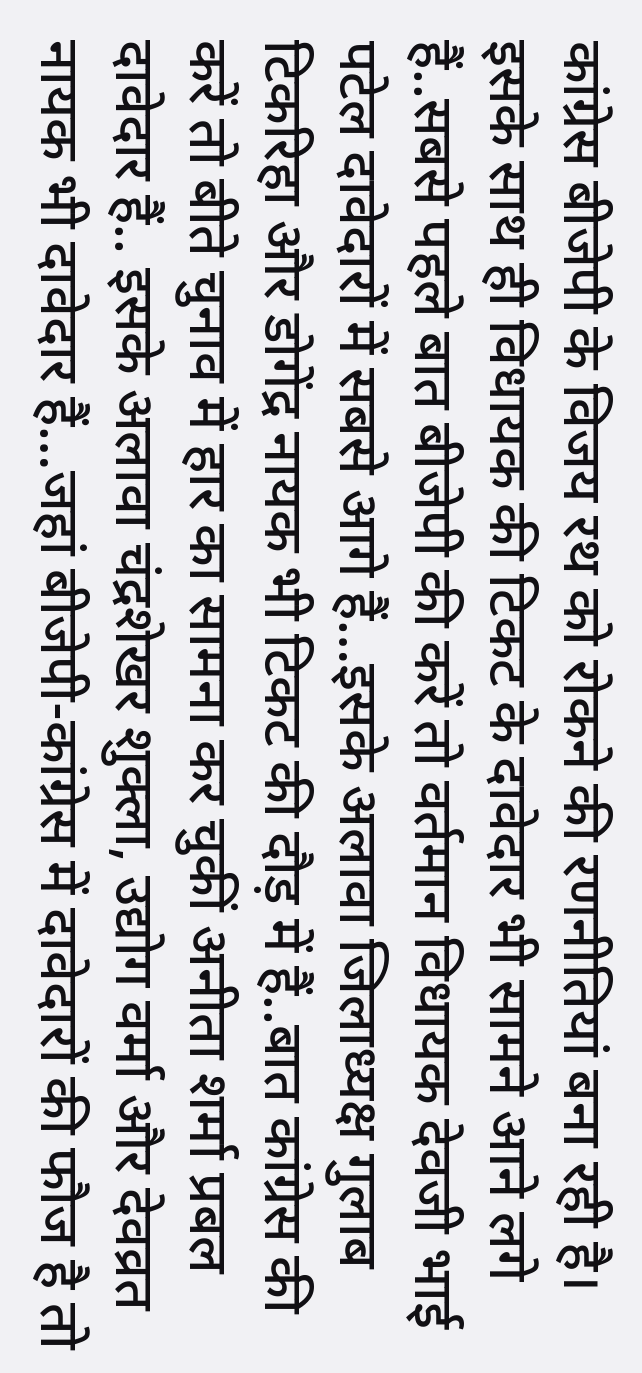कांग्रेस बीजेपी के विजय रथ को रोकने की रणनीतियां बना रही है।
इसके साथ ही विधायक की टिकट के दावेदार भी सामने आने लगे हैं..सबसे पहले बात बीजेपी की करें तो वर्तमान विधायक देवजी भाई पटेल दावेदारों में सबसे आगे हैं…इसके अलावा जिलाध्यक्ष गुलाब टिकरिहा और डोगेंद्र नायक भी टिकट की दौड़ में हैं..बात कांग्रेस की करें तो बीते चुनाव में हार का सामना कर चुकीं अनीता शर्मा प्रबल दावेदार हैं.. इसके अलावा चंद्रशेखर शुक्ला, उद्योग वर्मा और देवव्रत नायक भी दावेदार हैं…जहां बीजेपी-कांग्रेस में दावेदारों की फौज है तो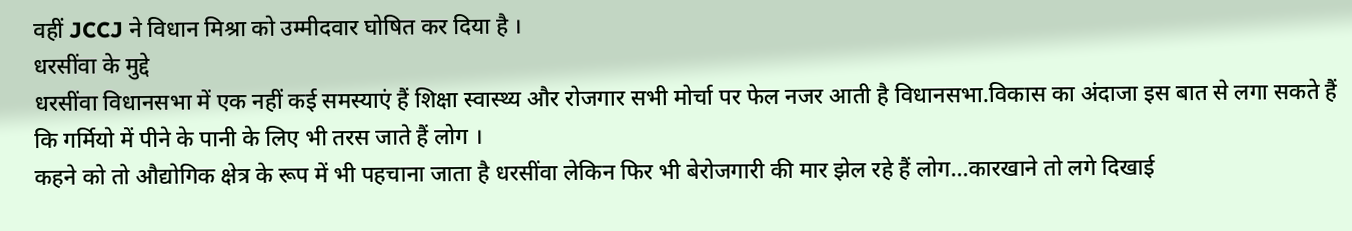वहीं JCCJ ने विधान मिश्रा को उम्मीदवार घोषित कर दिया है ।
धरसींवा के मुद्दे
धरसींवा विधानसभा में एक नहीं कई समस्याएं हैं शिक्षा स्वास्थ्य और रोजगार सभी मोर्चा पर फेल नजर आती है विधानसभा.विकास का अंदाजा इस बात से लगा सकते हैं कि गर्मियो में पीने के पानी के लिए भी तरस जाते हैं लोग ।
कहने को तो औद्योगिक क्षेत्र के रूप में भी पहचाना जाता है धरसींवा लेकिन फिर भी बेरोजगारी की मार झेल रहे हैं लोग…कारखाने तो लगे दिखाई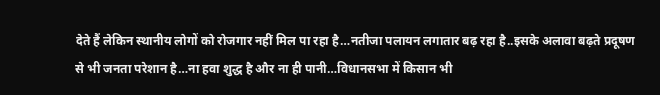देते हैं लेकिन स्थानीय लोगों को रोजगार नहीं मिल पा रहा है…नतीजा पलायन लगातार बढ़ रहा है..इसके अलावा बढ़ते प्रदूषण से भी जनता परेशान है…ना हवा शुद्ध है और ना ही पानी…विधानसभा में किसान भी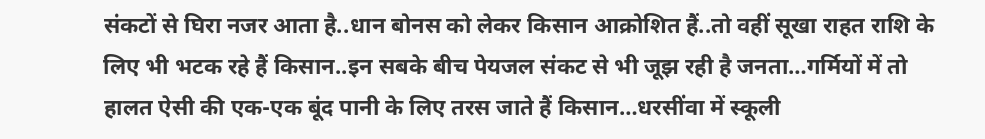संकटों से घिरा नजर आता है..धान बोनस को लेकर किसान आक्रोशित हैं..तो वहीं सूखा राहत राशि के लिए भी भटक रहे हैं किसान..इन सबके बीच पेयजल संकट से भी जूझ रही है जनता…गर्मियों में तो हालत ऐसी की एक-एक बूंद पानी के लिए तरस जाते हैं किसान…धरसींवा में स्कूली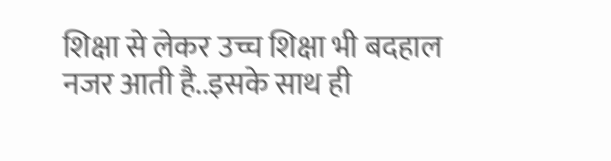शिक्षा से लेकर उच्च शिक्षा भी बदहाल नजर आती है..इसके साथ ही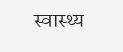स्वास्थ्य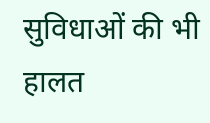सुविधाओं की भी हालत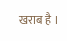खराब है ।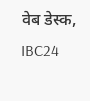वेब डेस्क, IBC24